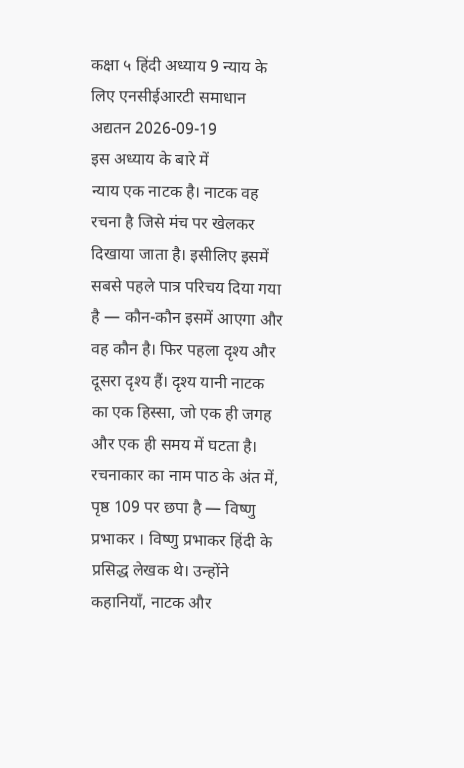कक्षा ५ हिंदी अध्याय 9 न्याय के लिए एनसीईआरटी समाधान
अद्यतन 2026-09-19
इस अध्याय के बारे में
न्याय एक नाटक है। नाटक वह रचना है जिसे मंच पर खेलकर दिखाया जाता है। इसीलिए इसमें सबसे पहले पात्र परिचय दिया गया है — कौन-कौन इसमें आएगा और वह कौन है। फिर पहला दृश्य और दूसरा दृश्य हैं। दृश्य यानी नाटक का एक हिस्सा, जो एक ही जगह और एक ही समय में घटता है। रचनाकार का नाम पाठ के अंत में, पृष्ठ 109 पर छपा है — विष्णु प्रभाकर । विष्णु प्रभाकर हिंदी के प्रसिद्ध लेखक थे। उन्होंने कहानियाँ, नाटक और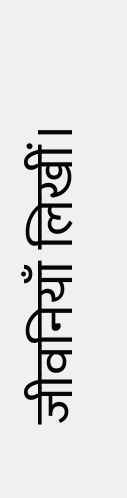जीवनियाँ लिखीं।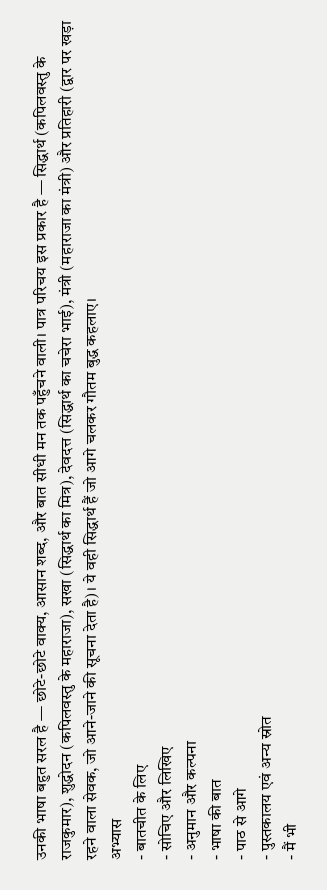उनकी भाषा बहुत सरल है — छोटे-छोटे वाक्य, आसान शब्द, और बात सीधी मन तक पहुँचने वाली। पात्र परिचय इस प्रकार है — सिद्धार्थ (कपिलवस्तु के राजकुमार), शुद्धोदन (कपिलवस्तु के महाराजा), सखा (सिद्धार्थ का मित्र), देवदत्त (सिद्धार्थ का चचेरा भाई), मंत्री (महाराजा का मंत्री) और प्रतिहारी (द्वार पर खड़ा रहने वाला सेवक, जो आने-जाने की सूचना देता है)। ये वही सिद्धार्थ हैं जो आगे चलकर गौतम बुद्ध कहलाए।
अभ्यास
- बातचीत के लिए
- सोचिए और लिखिए
- अनुमान और कल्पना
- भाषा की बात
- पाठ से आगे
- पुस्तकालय एवं अन्य स्रोत
- मैं भी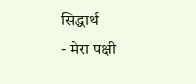सिद्धार्थ
- मेरा पक्षी